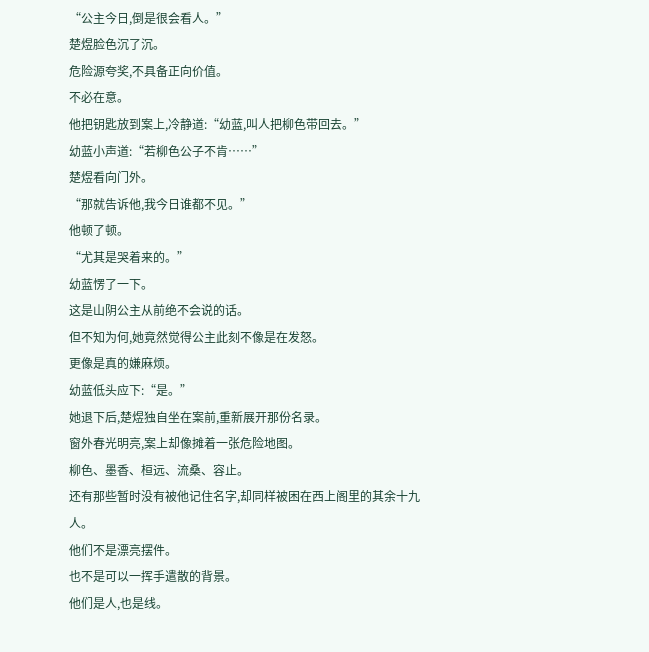“公主今日,倒是很会看人。”
楚煜脸色沉了沉。
危险源夸奖,不具备正向价值。
不必在意。
他把钥匙放到案上,冷静道:“幼蓝,叫人把柳色带回去。”
幼蓝小声道:“若柳色公子不肯……”
楚煜看向门外。
“那就告诉他,我今日谁都不见。”
他顿了顿。
“尤其是哭着来的。”
幼蓝愣了一下。
这是山阴公主从前绝不会说的话。
但不知为何,她竟然觉得公主此刻不像是在发怒。
更像是真的嫌麻烦。
幼蓝低头应下:“是。”
她退下后,楚煜独自坐在案前,重新展开那份名录。
窗外春光明亮,案上却像摊着一张危险地图。
柳色、墨香、桓远、流桑、容止。
还有那些暂时没有被他记住名字,却同样被困在西上阁里的其余十九人。
他们不是漂亮摆件。
也不是可以一挥手遣散的背景。
他们是人,也是线。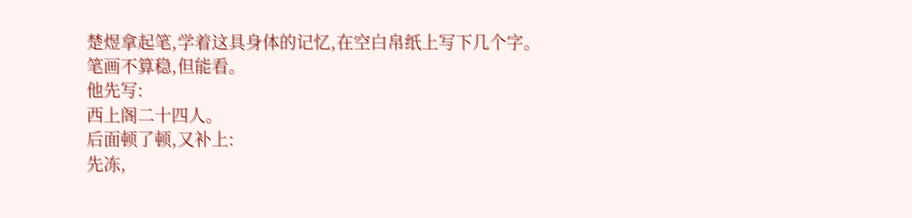楚煜拿起笔,学着这具身体的记忆,在空白帛纸上写下几个字。
笔画不算稳,但能看。
他先写:
西上阁二十四人。
后面顿了顿,又补上:
先冻,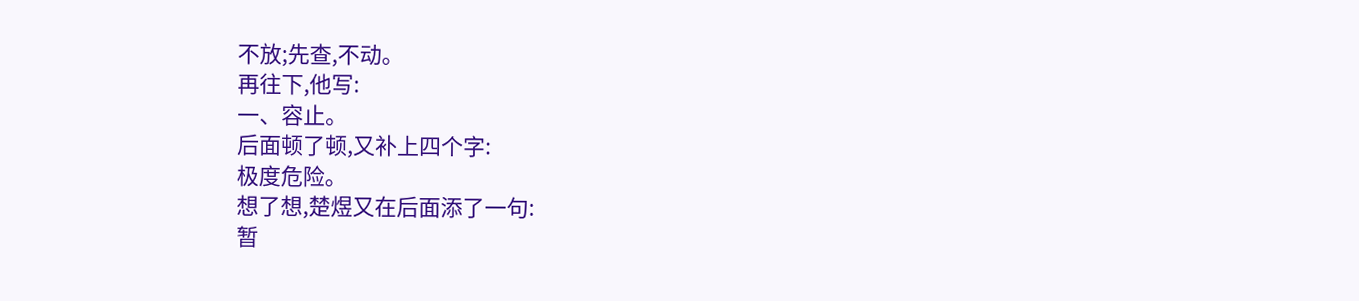不放;先查,不动。
再往下,他写:
一、容止。
后面顿了顿,又补上四个字:
极度危险。
想了想,楚煜又在后面添了一句:
暂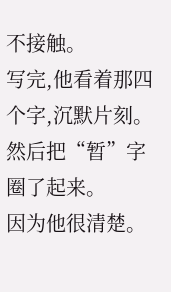不接触。
写完,他看着那四个字,沉默片刻。
然后把“暂”字圈了起来。
因为他很清楚。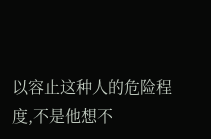以容止这种人的危险程度,不是他想不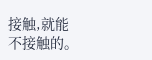接触,就能不接触的。